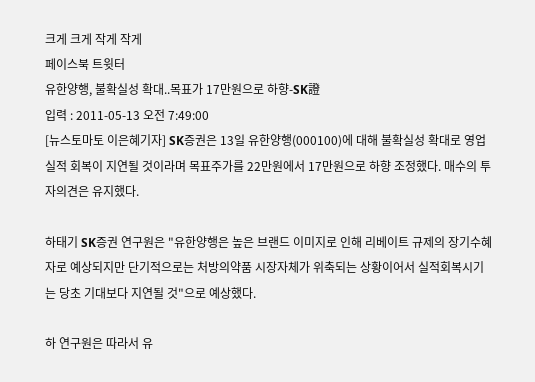크게 크게 작게 작게
페이스북 트윗터
유한양행, 불확실성 확대..목표가 17만원으로 하향-SK證
입력 : 2011-05-13 오전 7:49:00
[뉴스토마토 이은혜기자] SK증권은 13일 유한양행(000100)에 대해 불확실성 확대로 영업실적 회복이 지연될 것이라며 목표주가를 22만원에서 17만원으로 하향 조정했다. 매수의 투자의견은 유지했다.

하태기 SK증권 연구원은 "유한양행은 높은 브랜드 이미지로 인해 리베이트 규제의 장기수혜자로 예상되지만 단기적으로는 처방의약품 시장자체가 위축되는 상황이어서 실적회복시기는 당초 기대보다 지연될 것"으로 예상했다.

하 연구원은 따라서 유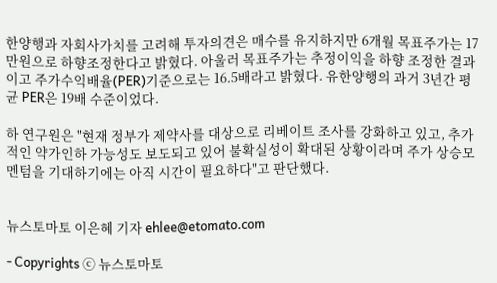한양행과 자회사가치를 고려해 투자의견은 매수를 유지하지만 6개월 목표주가는 17만원으로 하향조정한다고 밝혔다. 아울러 목표주가는 추정이익을 하향 조정한 결과이고 주가수익배율(PER)기준으로는 16.5배라고 밝혔다. 유한양행의 과거 3년간 평균 PER은 19배 수준이었다.

하 연구원은 "현재 정부가 제약사를 대상으로 리베이트 조사를 강화하고 있고, 추가적인 약가인하 가능성도 보도되고 있어 불확실성이 확대된 상황이라며 주가 상승모멘텀을 기대하기에는 아직 시간이 필요하다"고 판단했다.


뉴스토마토 이은혜 기자 ehlee@etomato.com

- Copyrights ⓒ 뉴스토마토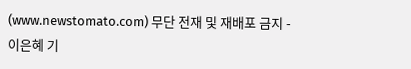(www.newstomato.com) 무단 전재 및 재배포 금지 -
이은혜 기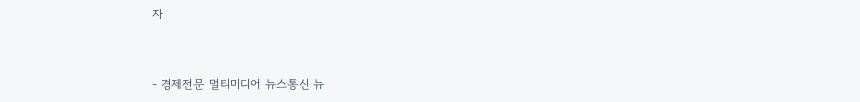자


- 경제전문 멀티미디어 뉴스통신 뉴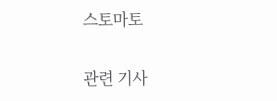스토마토

관련 기사